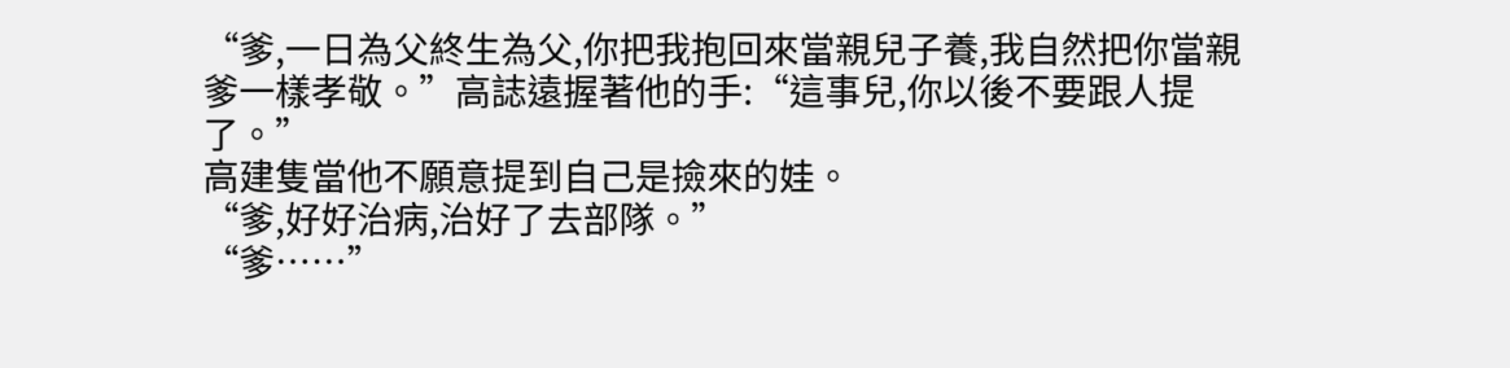“爹,一日為父終生為父,你把我抱回來當親兒子養,我自然把你當親爹一樣孝敬。”高誌遠握著他的手:“這事兒,你以後不要跟人提了。”
高建隻當他不願意提到自己是撿來的娃。
“爹,好好治病,治好了去部隊。”
“爹……”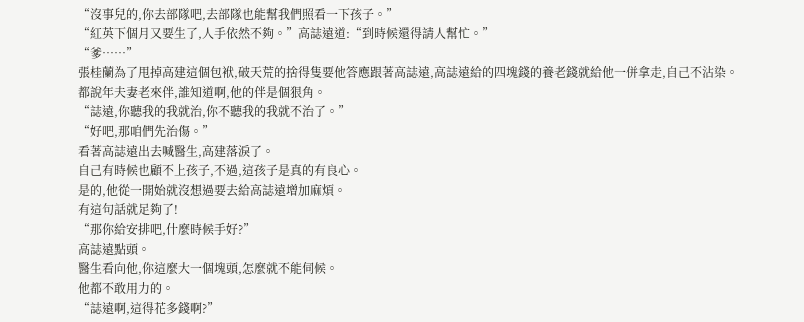“沒事兒的,你去部隊吧,去部隊也能幫我們照看一下孩子。”
“紅英下個月又要生了,人手依然不夠。”高誌遠道:“到時候還得請人幫忙。”
“爹……”
張桂蘭為了甩掉高建這個包袱,破天荒的捨得隻要他答應跟著高誌遠,高誌遠給的四塊錢的養老錢就給他一併拿走,自己不沾染。
都說年夫妻老來伴,誰知道啊,他的伴是個狠角。
“誌遠,你聽我的我就治,你不聽我的我就不治了。”
“好吧,那咱們先治傷。”
看著高誌遠出去喊醫生,高建落淚了。
自己有時候也顧不上孩子,不過,這孩子是真的有良心。
是的,他從一開始就沒想過要去給高誌遠增加麻煩。
有這句話就足夠了!
“那你給安排吧,什麼時候手好?”
高誌遠點頭。
醫生看向他,你這麼大一個塊頭,怎麼就不能伺候。
他都不敢用力的。
“誌遠啊,這得花多錢啊?”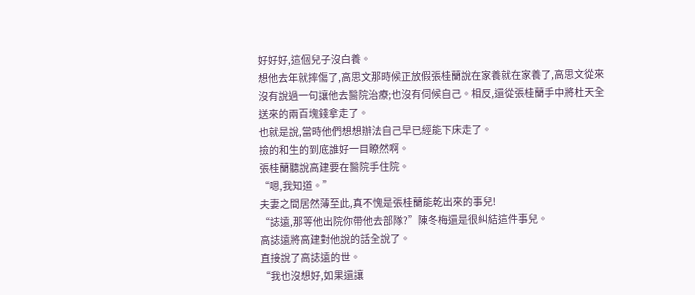好好好,這個兒子沒白養。
想他去年就摔傷了,高思文那時候正放假張桂蘭說在家養就在家養了,高思文從來沒有說過一句讓他去醫院治療;也沒有伺候自己。相反,還從張桂蘭手中將杜天全送來的兩百塊錢拿走了。
也就是說,當時他們想想辦法自己早已經能下床走了。
撿的和生的到底誰好一目瞭然啊。
張桂蘭聽說高建要在醫院手住院。
“嗯,我知道。”
夫妻之間居然薄至此,真不愧是張桂蘭能乾出來的事兒!
“誌遠,那等他出院你帶他去部隊?”陳冬梅還是很糾結這件事兒。
高誌遠將高建對他說的話全說了。
直接說了高誌遠的世。
“我也沒想好,如果還讓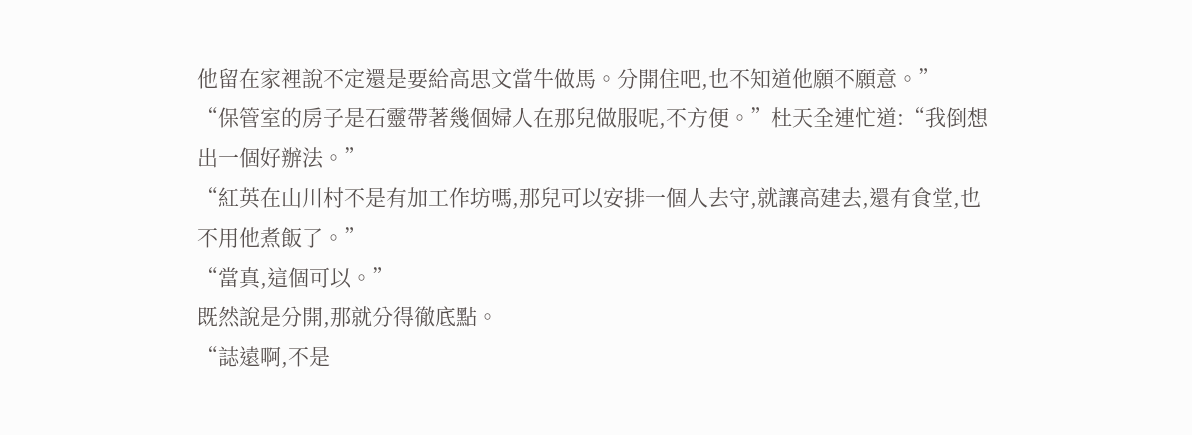他留在家裡說不定還是要給高思文當牛做馬。分開住吧,也不知道他願不願意。”
“保管室的房子是石靈帶著幾個婦人在那兒做服呢,不方便。”杜天全連忙道:“我倒想出一個好辦法。”
“紅英在山川村不是有加工作坊嗎,那兒可以安排一個人去守,就讓高建去,還有食堂,也不用他煮飯了。”
“當真,這個可以。”
既然說是分開,那就分得徹底點。
“誌遠啊,不是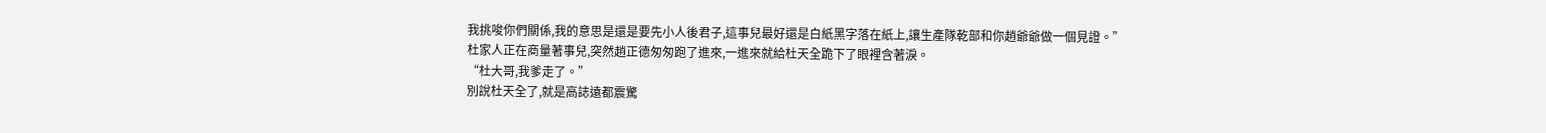我挑唆你們關係,我的意思是還是要先小人後君子,這事兒最好還是白紙黑字落在紙上,讓生產隊乾部和你趙爺爺做一個見證。”
杜家人正在商量著事兒,突然趙正德匆匆跑了進來,一進來就給杜天全跪下了眼裡含著淚。
“杜大哥,我爹走了。”
別說杜天全了,就是高誌遠都震驚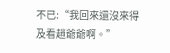不已:“我回來還沒來得及看趙爺爺啊。”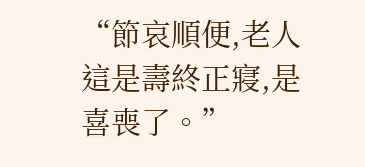“節哀順便,老人這是壽終正寢,是喜喪了。”